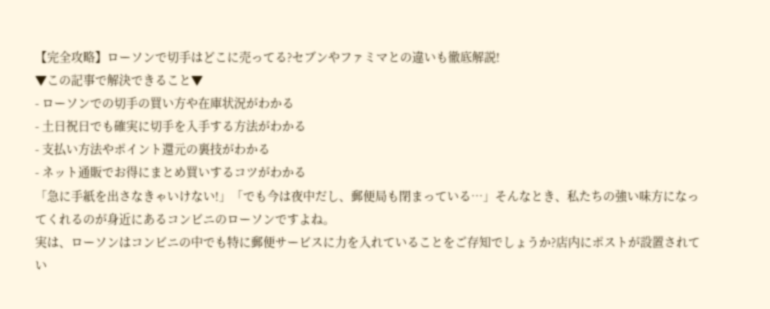【完全攻略】ローソンで切手はどこに売ってる?セブンやファミマとの違いも徹底解説!
▼この記事で解決できること▼
- ローソンでの切手の買い方や在庫状況がわかる
- 土日祝日でも確実に切手を入手する方法がわかる
- 支払い方法やポイント還元の裏技がわかる
- ネット通販でお得にまとめ買いするコツがわかる
「急に手紙を出さなきゃいけない!」「でも今は夜中だし、郵便局も閉まっている…」そんなとき、私たちの強い味方になってくれるのが身近にあるコンビニのローソンですよね。
実は、ローソンはコンビニの中でも特に郵便サービスに力を入れていることをご存知でしょうか?店内にポストが設置されてい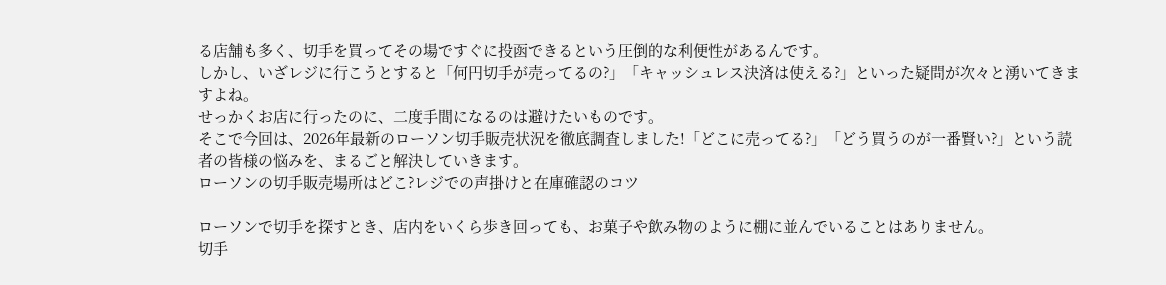る店舗も多く、切手を買ってその場ですぐに投函できるという圧倒的な利便性があるんです。
しかし、いざレジに行こうとすると「何円切手が売ってるの?」「キャッシュレス決済は使える?」といった疑問が次々と湧いてきますよね。
せっかくお店に行ったのに、二度手間になるのは避けたいものです。
そこで今回は、2026年最新のローソン切手販売状況を徹底調査しました!「どこに売ってる?」「どう買うのが一番賢い?」という読者の皆様の悩みを、まるごと解決していきます。
ローソンの切手販売場所はどこ?レジでの声掛けと在庫確認のコツ

ローソンで切手を探すとき、店内をいくら歩き回っても、お菓子や飲み物のように棚に並んでいることはありません。
切手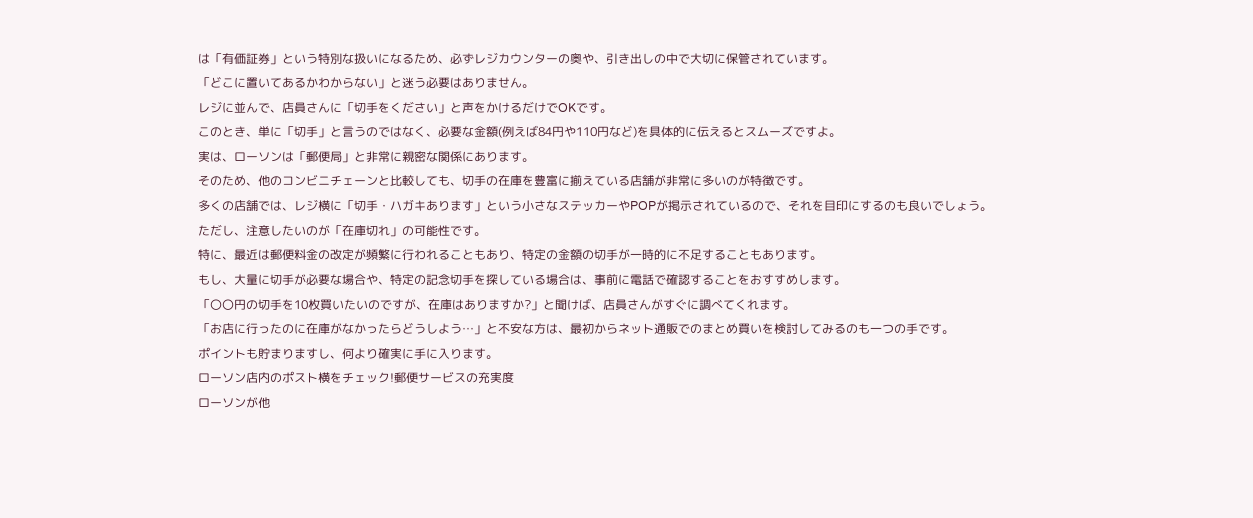は「有価証券」という特別な扱いになるため、必ずレジカウンターの奥や、引き出しの中で大切に保管されています。
「どこに置いてあるかわからない」と迷う必要はありません。
レジに並んで、店員さんに「切手をください」と声をかけるだけでOKです。
このとき、単に「切手」と言うのではなく、必要な金額(例えば84円や110円など)を具体的に伝えるとスムーズですよ。
実は、ローソンは「郵便局」と非常に親密な関係にあります。
そのため、他のコンビニチェーンと比較しても、切手の在庫を豊富に揃えている店舗が非常に多いのが特徴です。
多くの店舗では、レジ横に「切手・ハガキあります」という小さなステッカーやPOPが掲示されているので、それを目印にするのも良いでしょう。
ただし、注意したいのが「在庫切れ」の可能性です。
特に、最近は郵便料金の改定が頻繁に行われることもあり、特定の金額の切手が一時的に不足することもあります。
もし、大量に切手が必要な場合や、特定の記念切手を探している場合は、事前に電話で確認することをおすすめします。
「〇〇円の切手を10枚買いたいのですが、在庫はありますか?」と聞けば、店員さんがすぐに調べてくれます。
「お店に行ったのに在庫がなかったらどうしよう…」と不安な方は、最初からネット通販でのまとめ買いを検討してみるのも一つの手です。
ポイントも貯まりますし、何より確実に手に入ります。
ローソン店内のポスト横をチェック!郵便サービスの充実度
ローソンが他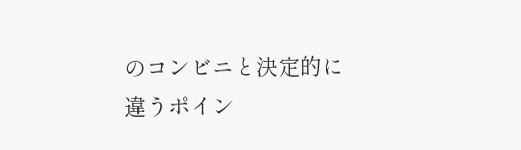のコンビニと決定的に違うポイン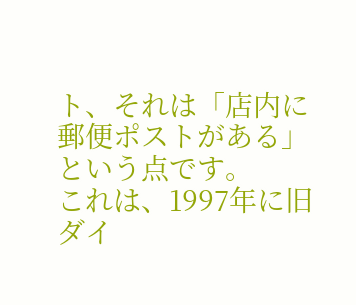ト、それは「店内に郵便ポストがある」という点です。
これは、1997年に旧ダイ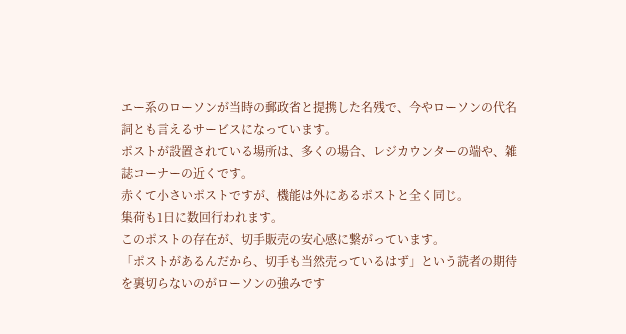エー系のローソンが当時の郵政省と提携した名残で、今やローソンの代名詞とも言えるサービスになっています。
ポストが設置されている場所は、多くの場合、レジカウンターの端や、雑誌コーナーの近くです。
赤くて小さいポストですが、機能は外にあるポストと全く同じ。
集荷も1日に数回行われます。
このポストの存在が、切手販売の安心感に繋がっています。
「ポストがあるんだから、切手も当然売っているはず」という読者の期待を裏切らないのがローソンの強みです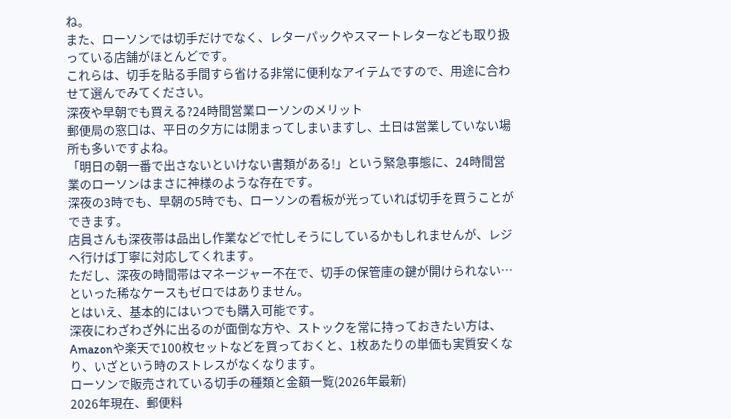ね。
また、ローソンでは切手だけでなく、レターパックやスマートレターなども取り扱っている店舗がほとんどです。
これらは、切手を貼る手間すら省ける非常に便利なアイテムですので、用途に合わせて選んでみてください。
深夜や早朝でも買える?24時間営業ローソンのメリット
郵便局の窓口は、平日の夕方には閉まってしまいますし、土日は営業していない場所も多いですよね。
「明日の朝一番で出さないといけない書類がある!」という緊急事態に、24時間営業のローソンはまさに神様のような存在です。
深夜の3時でも、早朝の5時でも、ローソンの看板が光っていれば切手を買うことができます。
店員さんも深夜帯は品出し作業などで忙しそうにしているかもしれませんが、レジへ行けば丁寧に対応してくれます。
ただし、深夜の時間帯はマネージャー不在で、切手の保管庫の鍵が開けられない…といった稀なケースもゼロではありません。
とはいえ、基本的にはいつでも購入可能です。
深夜にわざわざ外に出るのが面倒な方や、ストックを常に持っておきたい方は、Amazonや楽天で100枚セットなどを買っておくと、1枚あたりの単価も実質安くなり、いざという時のストレスがなくなります。
ローソンで販売されている切手の種類と金額一覧(2026年最新)
2026年現在、郵便料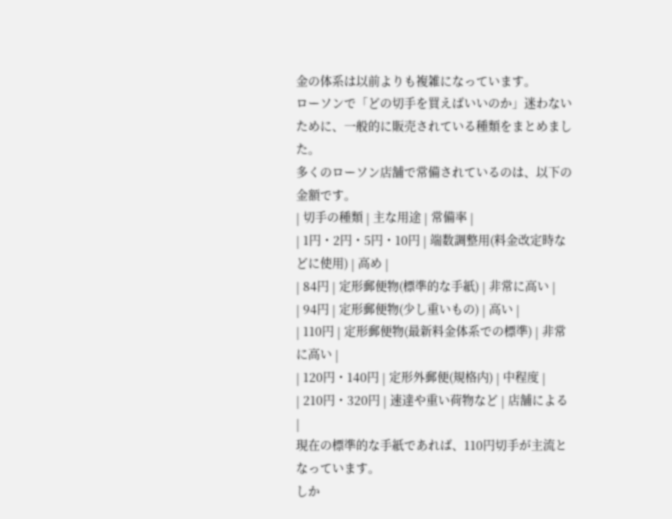金の体系は以前よりも複雑になっています。
ローソンで「どの切手を買えばいいのか」迷わないために、一般的に販売されている種類をまとめました。
多くのローソン店舗で常備されているのは、以下の金額です。
| 切手の種類 | 主な用途 | 常備率 |
| 1円・2円・5円・10円 | 端数調整用(料金改定時などに使用) | 高め |
| 84円 | 定形郵便物(標準的な手紙) | 非常に高い |
| 94円 | 定形郵便物(少し重いもの) | 高い |
| 110円 | 定形郵便物(最新料金体系での標準) | 非常に高い |
| 120円・140円 | 定形外郵便(規格内) | 中程度 |
| 210円・320円 | 速達や重い荷物など | 店舗による |
現在の標準的な手紙であれば、110円切手が主流となっています。
しか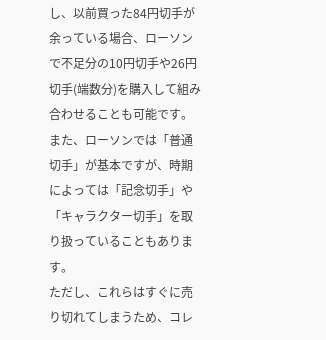し、以前買った84円切手が余っている場合、ローソンで不足分の10円切手や26円切手(端数分)を購入して組み合わせることも可能です。
また、ローソンでは「普通切手」が基本ですが、時期によっては「記念切手」や「キャラクター切手」を取り扱っていることもあります。
ただし、これらはすぐに売り切れてしまうため、コレ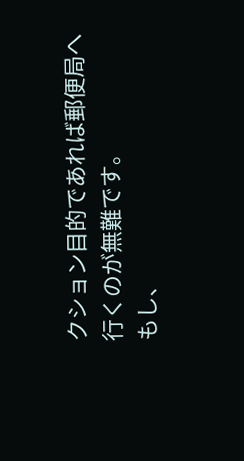クション目的であれば郵便局へ行くのが無難です。
もし、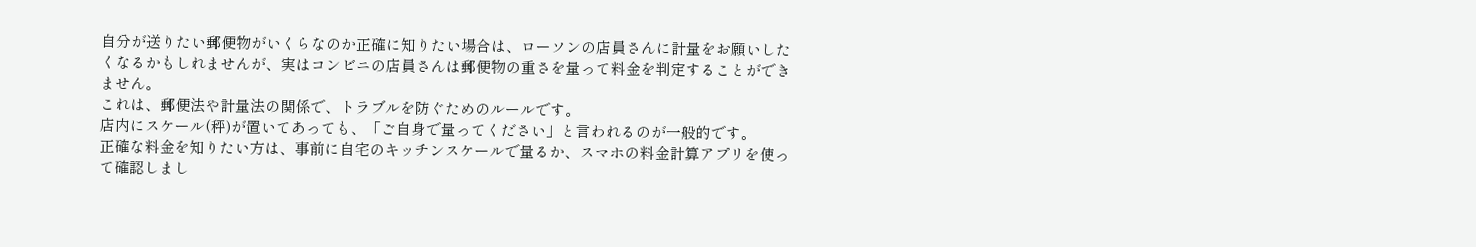自分が送りたい郵便物がいくらなのか正確に知りたい場合は、ローソンの店員さんに計量をお願いしたくなるかもしれませんが、実はコンビニの店員さんは郵便物の重さを量って料金を判定することができません。
これは、郵便法や計量法の関係で、トラブルを防ぐためのルールです。
店内にスケール(秤)が置いてあっても、「ご自身で量ってください」と言われるのが一般的です。
正確な料金を知りたい方は、事前に自宅のキッチンスケールで量るか、スマホの料金計算アプリを使って確認しまし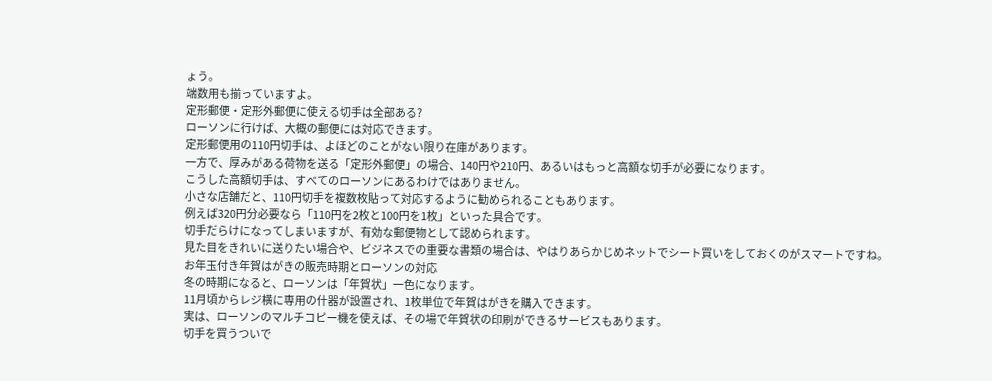ょう。
端数用も揃っていますよ。
定形郵便・定形外郵便に使える切手は全部ある?
ローソンに行けば、大概の郵便には対応できます。
定形郵便用の110円切手は、よほどのことがない限り在庫があります。
一方で、厚みがある荷物を送る「定形外郵便」の場合、140円や210円、あるいはもっと高額な切手が必要になります。
こうした高額切手は、すべてのローソンにあるわけではありません。
小さな店舗だと、110円切手を複数枚貼って対応するように勧められることもあります。
例えば320円分必要なら「110円を2枚と100円を1枚」といった具合です。
切手だらけになってしまいますが、有効な郵便物として認められます。
見た目をきれいに送りたい場合や、ビジネスでの重要な書類の場合は、やはりあらかじめネットでシート買いをしておくのがスマートですね。
お年玉付き年賀はがきの販売時期とローソンの対応
冬の時期になると、ローソンは「年賀状」一色になります。
11月頃からレジ横に専用の什器が設置され、1枚単位で年賀はがきを購入できます。
実は、ローソンのマルチコピー機を使えば、その場で年賀状の印刷ができるサービスもあります。
切手を買うついで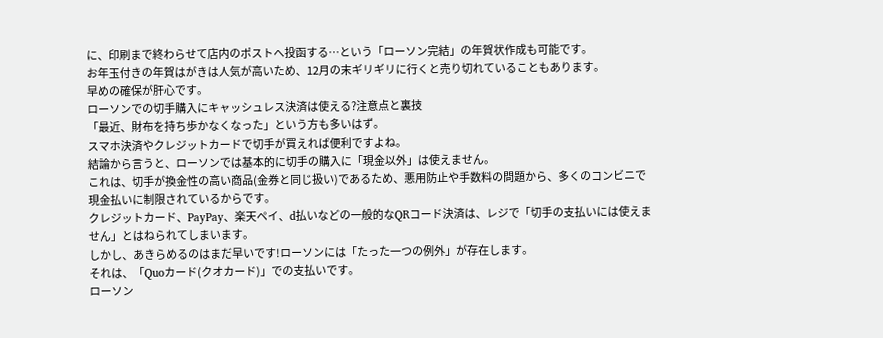に、印刷まで終わらせて店内のポストへ投函する…という「ローソン完結」の年賀状作成も可能です。
お年玉付きの年賀はがきは人気が高いため、12月の末ギリギリに行くと売り切れていることもあります。
早めの確保が肝心です。
ローソンでの切手購入にキャッシュレス決済は使える?注意点と裏技
「最近、財布を持ち歩かなくなった」という方も多いはず。
スマホ決済やクレジットカードで切手が買えれば便利ですよね。
結論から言うと、ローソンでは基本的に切手の購入に「現金以外」は使えません。
これは、切手が換金性の高い商品(金券と同じ扱い)であるため、悪用防止や手数料の問題から、多くのコンビニで現金払いに制限されているからです。
クレジットカード、PayPay、楽天ペイ、d払いなどの一般的なQRコード決済は、レジで「切手の支払いには使えません」とはねられてしまいます。
しかし、あきらめるのはまだ早いです!ローソンには「たった一つの例外」が存在します。
それは、「Quoカード(クオカード)」での支払いです。
ローソン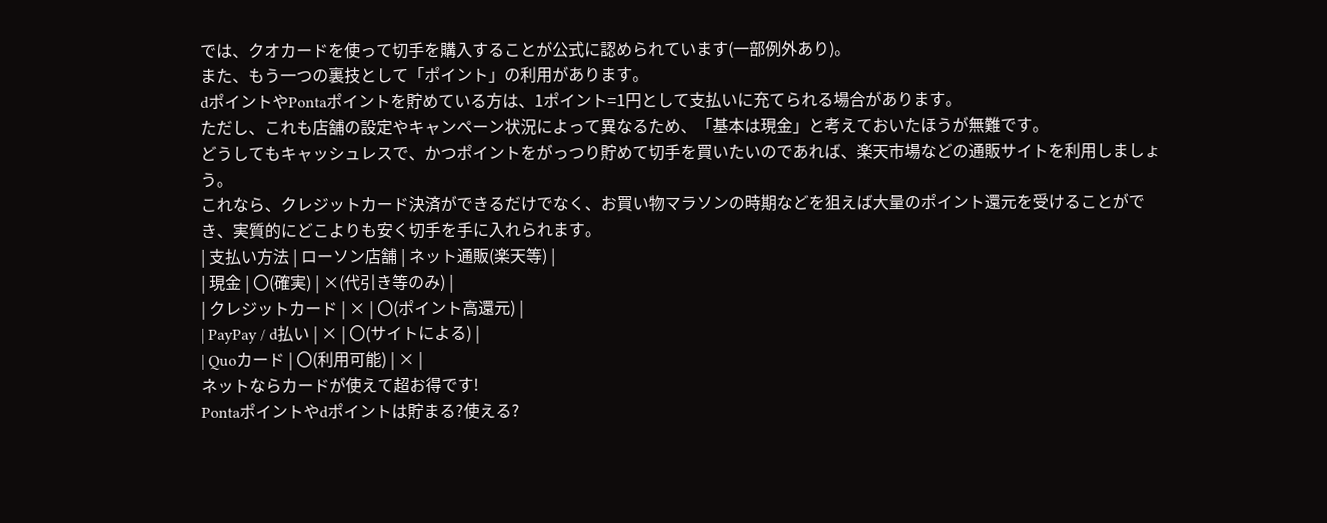では、クオカードを使って切手を購入することが公式に認められています(一部例外あり)。
また、もう一つの裏技として「ポイント」の利用があります。
dポイントやPontaポイントを貯めている方は、1ポイント=1円として支払いに充てられる場合があります。
ただし、これも店舗の設定やキャンペーン状況によって異なるため、「基本は現金」と考えておいたほうが無難です。
どうしてもキャッシュレスで、かつポイントをがっつり貯めて切手を買いたいのであれば、楽天市場などの通販サイトを利用しましょう。
これなら、クレジットカード決済ができるだけでなく、お買い物マラソンの時期などを狙えば大量のポイント還元を受けることができ、実質的にどこよりも安く切手を手に入れられます。
| 支払い方法 | ローソン店舗 | ネット通販(楽天等) |
| 現金 | 〇(確実) | ×(代引き等のみ) |
| クレジットカード | × | 〇(ポイント高還元) |
| PayPay / d払い | × | 〇(サイトによる) |
| Quoカード | 〇(利用可能) | × |
ネットならカードが使えて超お得です!
Pontaポイントやdポイントは貯まる?使える?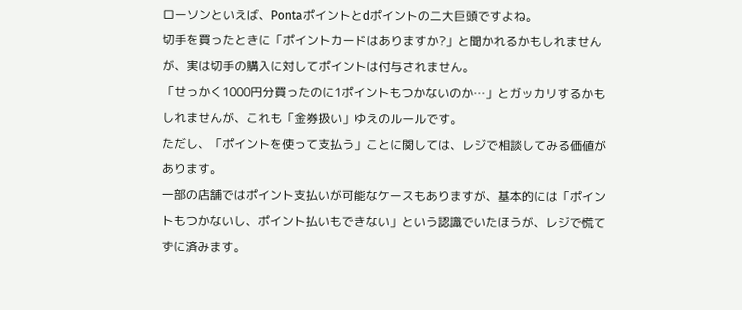ローソンといえば、Pontaポイントとdポイントの二大巨頭ですよね。
切手を買ったときに「ポイントカードはありますか?」と聞かれるかもしれませんが、実は切手の購入に対してポイントは付与されません。
「せっかく1000円分買ったのに1ポイントもつかないのか…」とガッカリするかもしれませんが、これも「金券扱い」ゆえのルールです。
ただし、「ポイントを使って支払う」ことに関しては、レジで相談してみる価値があります。
一部の店舗ではポイント支払いが可能なケースもありますが、基本的には「ポイントもつかないし、ポイント払いもできない」という認識でいたほうが、レジで慌てずに済みます。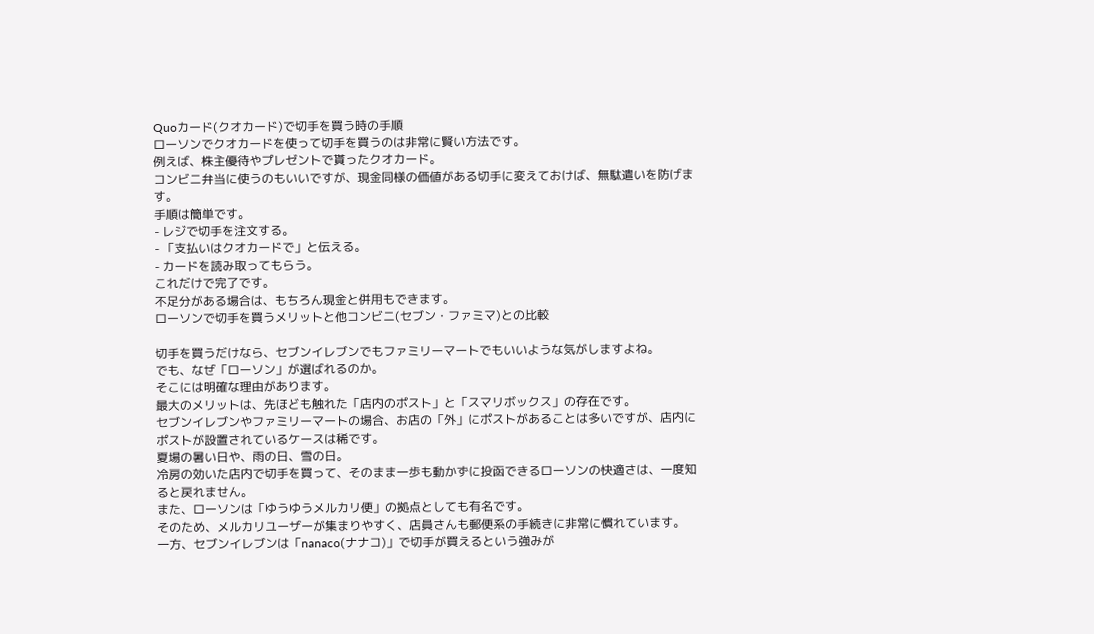Quoカード(クオカード)で切手を買う時の手順
ローソンでクオカードを使って切手を買うのは非常に賢い方法です。
例えば、株主優待やプレゼントで貰ったクオカード。
コンビニ弁当に使うのもいいですが、現金同様の価値がある切手に変えておけば、無駄遣いを防げます。
手順は簡単です。
- レジで切手を注文する。
- 「支払いはクオカードで」と伝える。
- カードを読み取ってもらう。
これだけで完了です。
不足分がある場合は、もちろん現金と併用もできます。
ローソンで切手を買うメリットと他コンビニ(セブン・ファミマ)との比較

切手を買うだけなら、セブンイレブンでもファミリーマートでもいいような気がしますよね。
でも、なぜ「ローソン」が選ばれるのか。
そこには明確な理由があります。
最大のメリットは、先ほども触れた「店内のポスト」と「スマリボックス」の存在です。
セブンイレブンやファミリーマートの場合、お店の「外」にポストがあることは多いですが、店内にポストが設置されているケースは稀です。
夏場の暑い日や、雨の日、雪の日。
冷房の効いた店内で切手を買って、そのまま一歩も動かずに投函できるローソンの快適さは、一度知ると戻れません。
また、ローソンは「ゆうゆうメルカリ便」の拠点としても有名です。
そのため、メルカリユーザーが集まりやすく、店員さんも郵便系の手続きに非常に慣れています。
一方、セブンイレブンは「nanaco(ナナコ)」で切手が買えるという強みが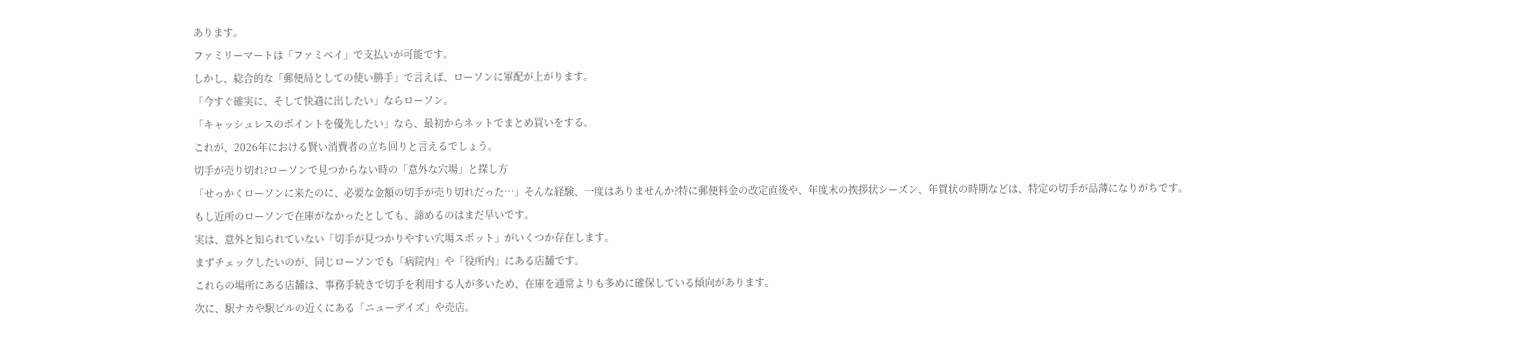あります。
ファミリーマートは「ファミペイ」で支払いが可能です。
しかし、総合的な「郵便局としての使い勝手」で言えば、ローソンに軍配が上がります。
「今すぐ確実に、そして快適に出したい」ならローソン。
「キャッシュレスのポイントを優先したい」なら、最初からネットでまとめ買いをする。
これが、2026年における賢い消費者の立ち回りと言えるでしょう。
切手が売り切れ?ローソンで見つからない時の「意外な穴場」と探し方
「せっかくローソンに来たのに、必要な金額の切手が売り切れだった…」そんな経験、一度はありませんか?特に郵便料金の改定直後や、年度末の挨拶状シーズン、年賀状の時期などは、特定の切手が品薄になりがちです。
もし近所のローソンで在庫がなかったとしても、諦めるのはまだ早いです。
実は、意外と知られていない「切手が見つかりやすい穴場スポット」がいくつか存在します。
まずチェックしたいのが、同じローソンでも「病院内」や「役所内」にある店舗です。
これらの場所にある店舗は、事務手続きで切手を利用する人が多いため、在庫を通常よりも多めに確保している傾向があります。
次に、駅ナカや駅ビルの近くにある「ニューデイズ」や売店。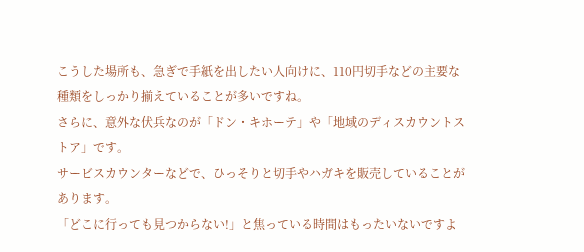こうした場所も、急ぎで手紙を出したい人向けに、110円切手などの主要な種類をしっかり揃えていることが多いですね。
さらに、意外な伏兵なのが「ドン・キホーテ」や「地域のディスカウントストア」です。
サービスカウンターなどで、ひっそりと切手やハガキを販売していることがあります。
「どこに行っても見つからない!」と焦っている時間はもったいないですよ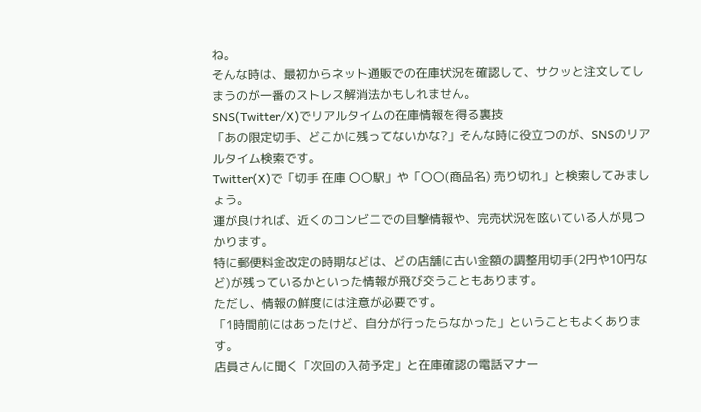ね。
そんな時は、最初からネット通販での在庫状況を確認して、サクッと注文してしまうのが一番のストレス解消法かもしれません。
SNS(Twitter/X)でリアルタイムの在庫情報を得る裏技
「あの限定切手、どこかに残ってないかな?」そんな時に役立つのが、SNSのリアルタイム検索です。
Twitter(X)で「切手 在庫 〇〇駅」や「〇〇(商品名) 売り切れ」と検索してみましょう。
運が良ければ、近くのコンビニでの目撃情報や、完売状況を呟いている人が見つかります。
特に郵便料金改定の時期などは、どの店舗に古い金額の調整用切手(2円や10円など)が残っているかといった情報が飛び交うこともあります。
ただし、情報の鮮度には注意が必要です。
「1時間前にはあったけど、自分が行ったらなかった」ということもよくあります。
店員さんに聞く「次回の入荷予定」と在庫確認の電話マナー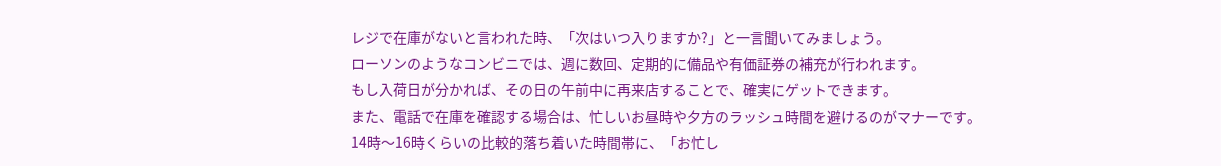レジで在庫がないと言われた時、「次はいつ入りますか?」と一言聞いてみましょう。
ローソンのようなコンビニでは、週に数回、定期的に備品や有価証券の補充が行われます。
もし入荷日が分かれば、その日の午前中に再来店することで、確実にゲットできます。
また、電話で在庫を確認する場合は、忙しいお昼時や夕方のラッシュ時間を避けるのがマナーです。
14時〜16時くらいの比較的落ち着いた時間帯に、「お忙し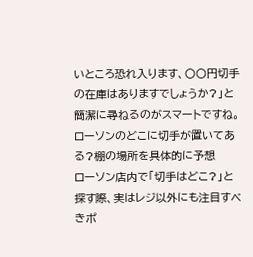いところ恐れ入ります、〇〇円切手の在庫はありますでしょうか?」と簡潔に尋ねるのがスマートですね。
ローソンのどこに切手が置いてある?棚の場所を具体的に予想
ローソン店内で「切手はどこ?」と探す際、実はレジ以外にも注目すべきポ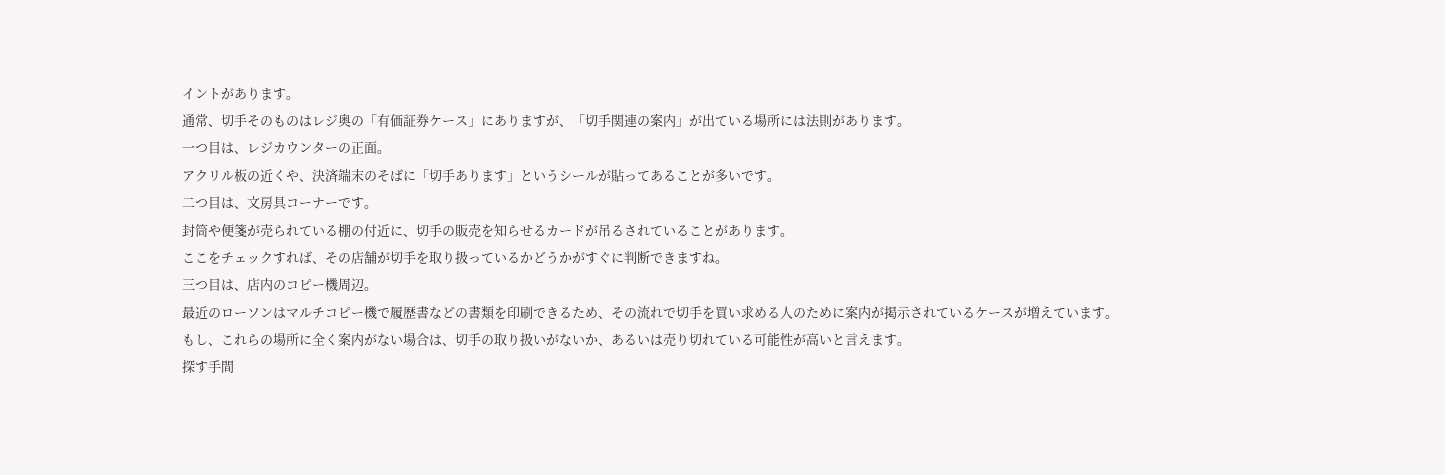イントがあります。
通常、切手そのものはレジ奥の「有価証券ケース」にありますが、「切手関連の案内」が出ている場所には法則があります。
一つ目は、レジカウンターの正面。
アクリル板の近くや、決済端末のそばに「切手あります」というシールが貼ってあることが多いです。
二つ目は、文房具コーナーです。
封筒や便箋が売られている棚の付近に、切手の販売を知らせるカードが吊るされていることがあります。
ここをチェックすれば、その店舗が切手を取り扱っているかどうかがすぐに判断できますね。
三つ目は、店内のコピー機周辺。
最近のローソンはマルチコピー機で履歴書などの書類を印刷できるため、その流れで切手を買い求める人のために案内が掲示されているケースが増えています。
もし、これらの場所に全く案内がない場合は、切手の取り扱いがないか、あるいは売り切れている可能性が高いと言えます。
探す手間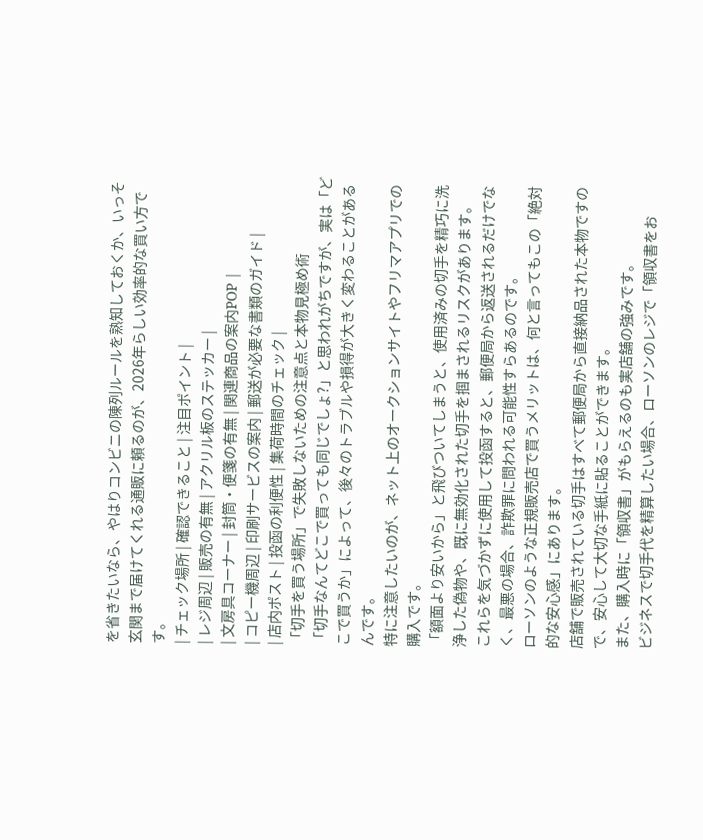を省きたいなら、やはりコンビニの陳列ルールを熟知しておくか、いっそ玄関まで届けてくれる通販に頼るのが、2026年らしい効率的な買い方です。
| チェック場所 | 確認できること | 注目ポイント |
| レジ周辺 | 販売の有無 | アクリル板のステッカー |
| 文房具コーナー | 封筒・便箋の有無 | 関連商品の案内POP |
| コピー機周辺 | 印刷サービスの案内 | 郵送が必要な書類のガイド |
| 店内ポスト | 投函の利便性 | 集荷時間のチェック |
「切手を買う場所」で失敗しないための注意点と本物見極め術
「切手なんてどこで買っても同じでしょ?」と思われがちですが、実は「どこで買うか」によって、後々のトラブルや損得が大きく変わることがあるんです。
特に注意したいのが、ネット上のオークションサイトやフリマアプリでの購入です。
「額面より安いから」と飛びついてしまうと、使用済みの切手を精巧に洗浄した偽物や、既に無効化された切手を掴まされるリスクがあります。
これらを気づかずに使用して投函すると、郵便局から返送されるだけでなく、最悪の場合、詐欺罪に問われる可能性すらあるのです。
ローソンのような正規販売店で買うメリットは、何と言ってもこの「絶対的な安心感」にあります。
店舗で販売されている切手はすべて郵便局から直接納品された本物ですので、安心して大切な手紙に貼ることができます。
また、購入時に「領収書」がもらえるのも実店舗の強みです。
ビジネスで切手代を精算したい場合、ローソンのレジで「領収書をお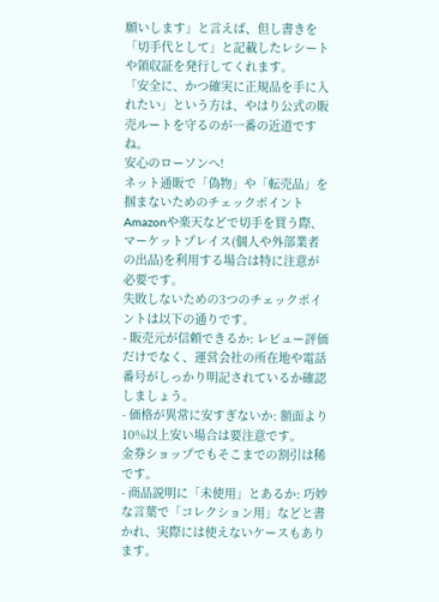願いします」と言えば、但し書きを「切手代として」と記載したレシートや領収証を発行してくれます。
「安全に、かつ確実に正規品を手に入れたい」という方は、やはり公式の販売ルートを守るのが一番の近道ですね。
安心のローソンへ!
ネット通販で「偽物」や「転売品」を掴まないためのチェックポイント
Amazonや楽天などで切手を買う際、マーケットプレイス(個人や外部業者の出品)を利用する場合は特に注意が必要です。
失敗しないための3つのチェックポイントは以下の通りです。
- 販売元が信頼できるか: レビュー評価だけでなく、運営会社の所在地や電話番号がしっかり明記されているか確認しましょう。
- 価格が異常に安すぎないか: 額面より10%以上安い場合は要注意です。
金券ショップでもそこまでの割引は稀です。
- 商品説明に「未使用」とあるか: 巧妙な言葉で「コレクション用」などと書かれ、実際には使えないケースもあります。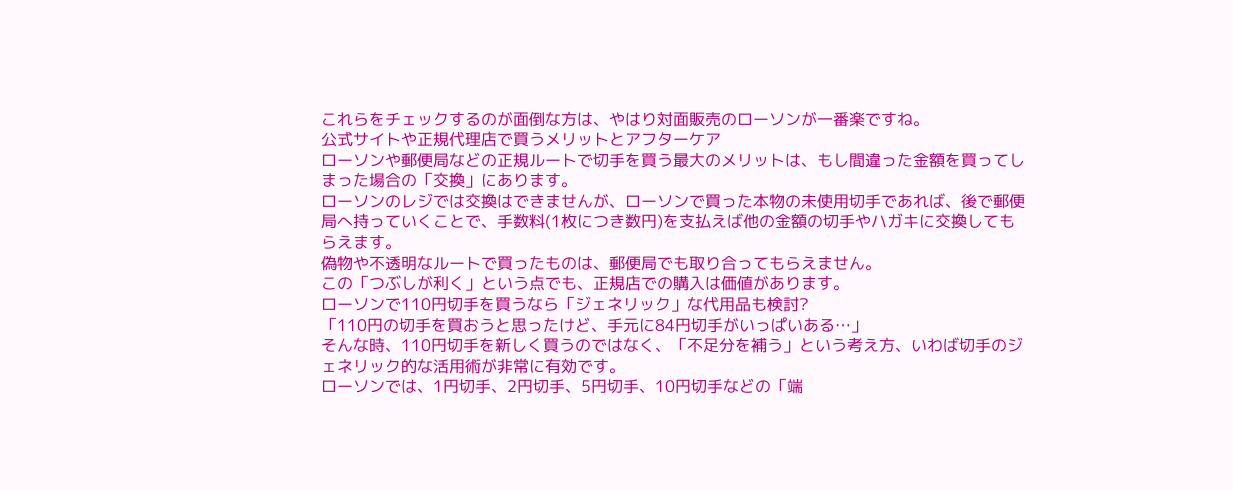これらをチェックするのが面倒な方は、やはり対面販売のローソンが一番楽ですね。
公式サイトや正規代理店で買うメリットとアフターケア
ローソンや郵便局などの正規ルートで切手を買う最大のメリットは、もし間違った金額を買ってしまった場合の「交換」にあります。
ローソンのレジでは交換はできませんが、ローソンで買った本物の未使用切手であれば、後で郵便局へ持っていくことで、手数料(1枚につき数円)を支払えば他の金額の切手やハガキに交換してもらえます。
偽物や不透明なルートで買ったものは、郵便局でも取り合ってもらえません。
この「つぶしが利く」という点でも、正規店での購入は価値があります。
ローソンで110円切手を買うなら「ジェネリック」な代用品も検討?
「110円の切手を買おうと思ったけど、手元に84円切手がいっぱいある…」
そんな時、110円切手を新しく買うのではなく、「不足分を補う」という考え方、いわば切手のジェネリック的な活用術が非常に有効です。
ローソンでは、1円切手、2円切手、5円切手、10円切手などの「端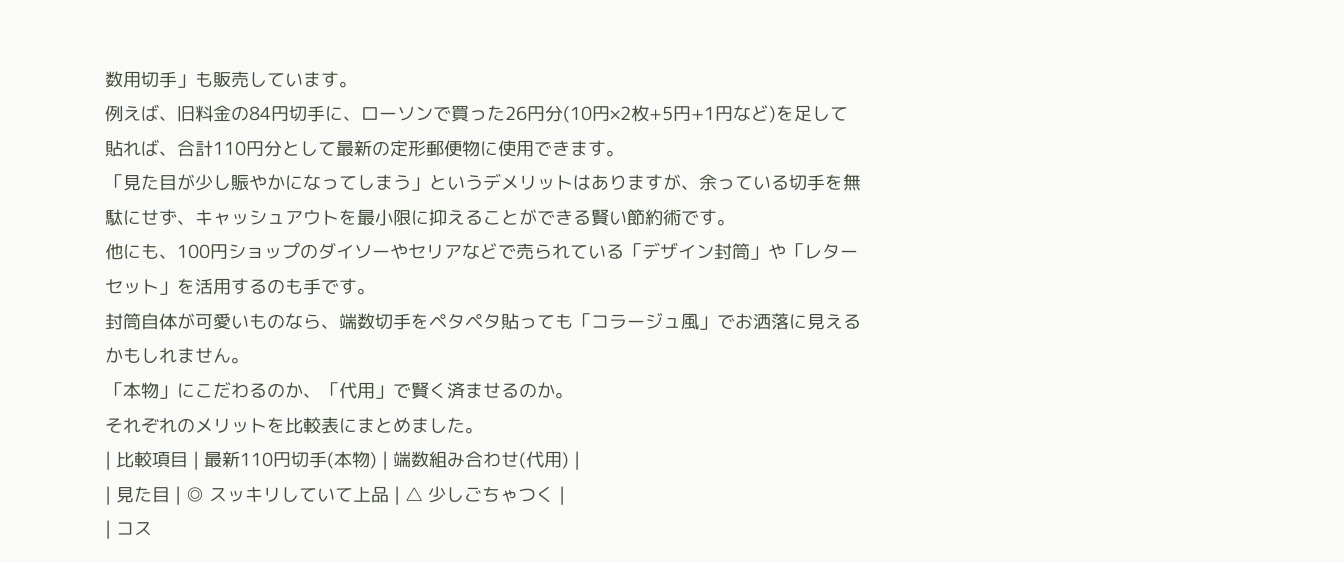数用切手」も販売しています。
例えば、旧料金の84円切手に、ローソンで買った26円分(10円×2枚+5円+1円など)を足して貼れば、合計110円分として最新の定形郵便物に使用できます。
「見た目が少し賑やかになってしまう」というデメリットはありますが、余っている切手を無駄にせず、キャッシュアウトを最小限に抑えることができる賢い節約術です。
他にも、100円ショップのダイソーやセリアなどで売られている「デザイン封筒」や「レターセット」を活用するのも手です。
封筒自体が可愛いものなら、端数切手をペタペタ貼っても「コラージュ風」でお洒落に見えるかもしれません。
「本物」にこだわるのか、「代用」で賢く済ませるのか。
それぞれのメリットを比較表にまとめました。
| 比較項目 | 最新110円切手(本物) | 端数組み合わせ(代用) |
| 見た目 | ◎ スッキリしていて上品 | △ 少しごちゃつく |
| コス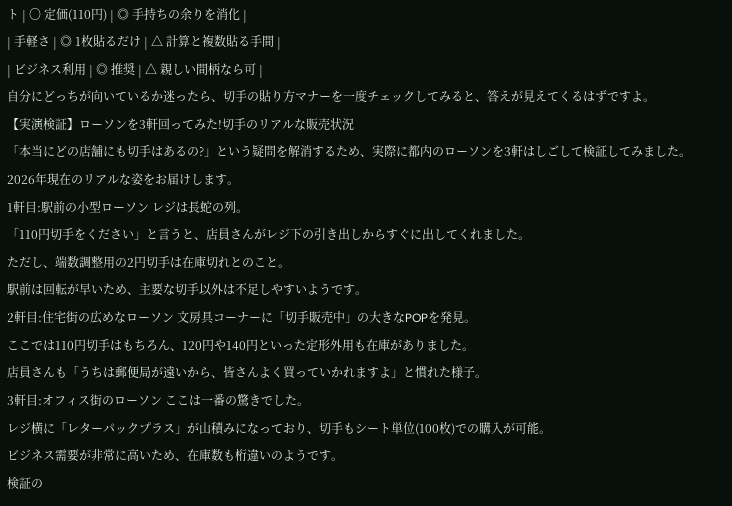ト | 〇 定価(110円) | ◎ 手持ちの余りを消化 |
| 手軽さ | ◎ 1枚貼るだけ | △ 計算と複数貼る手間 |
| ビジネス利用 | ◎ 推奨 | △ 親しい間柄なら可 |
自分にどっちが向いているか迷ったら、切手の貼り方マナーを一度チェックしてみると、答えが見えてくるはずですよ。
【実演検証】ローソンを3軒回ってみた!切手のリアルな販売状況
「本当にどの店舗にも切手はあるの?」という疑問を解消するため、実際に都内のローソンを3軒はしごして検証してみました。
2026年現在のリアルな姿をお届けします。
1軒目:駅前の小型ローソン レジは長蛇の列。
「110円切手をください」と言うと、店員さんがレジ下の引き出しからすぐに出してくれました。
ただし、端数調整用の2円切手は在庫切れとのこと。
駅前は回転が早いため、主要な切手以外は不足しやすいようです。
2軒目:住宅街の広めなローソン 文房具コーナーに「切手販売中」の大きなPOPを発見。
ここでは110円切手はもちろん、120円や140円といった定形外用も在庫がありました。
店員さんも「うちは郵便局が遠いから、皆さんよく買っていかれますよ」と慣れた様子。
3軒目:オフィス街のローソン ここは一番の驚きでした。
レジ横に「レターパックプラス」が山積みになっており、切手もシート単位(100枚)での購入が可能。
ビジネス需要が非常に高いため、在庫数も桁違いのようです。
検証の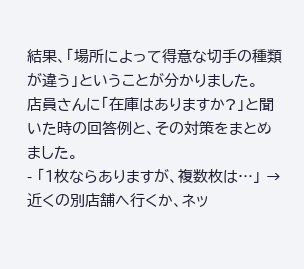結果、「場所によって得意な切手の種類が違う」ということが分かりました。
店員さんに「在庫はありますか?」と聞いた時の回答例と、その対策をまとめました。
- 「1枚ならありますが、複数枚は…」 → 近くの別店舗へ行くか、ネッ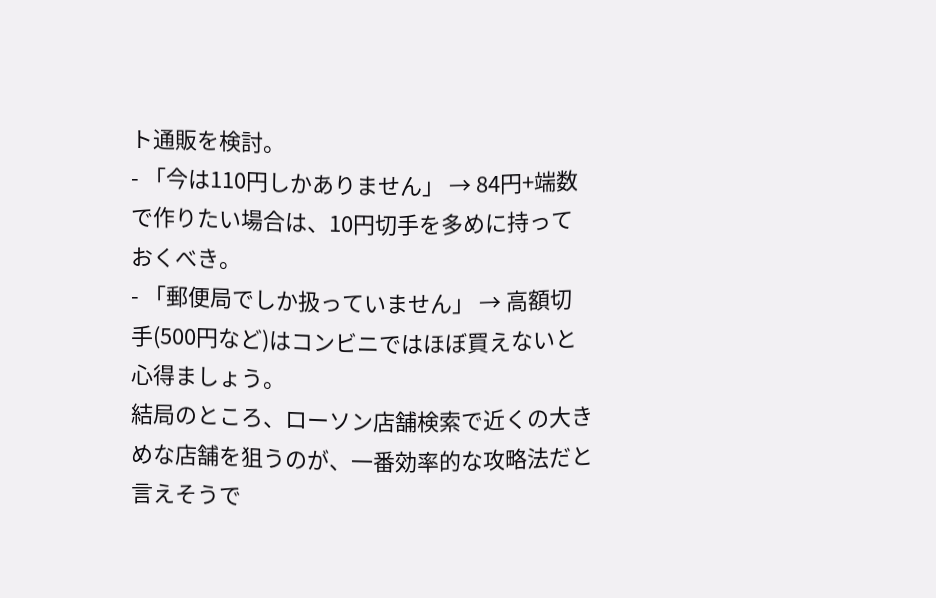ト通販を検討。
- 「今は110円しかありません」 → 84円+端数で作りたい場合は、10円切手を多めに持っておくべき。
- 「郵便局でしか扱っていません」 → 高額切手(500円など)はコンビニではほぼ買えないと心得ましょう。
結局のところ、ローソン店舗検索で近くの大きめな店舗を狙うのが、一番効率的な攻略法だと言えそうで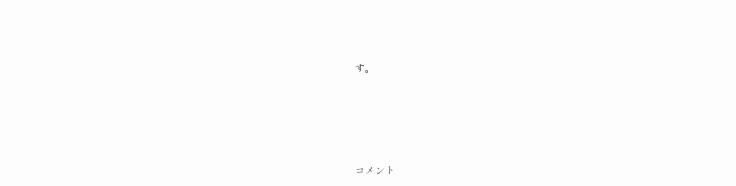す。





コメント